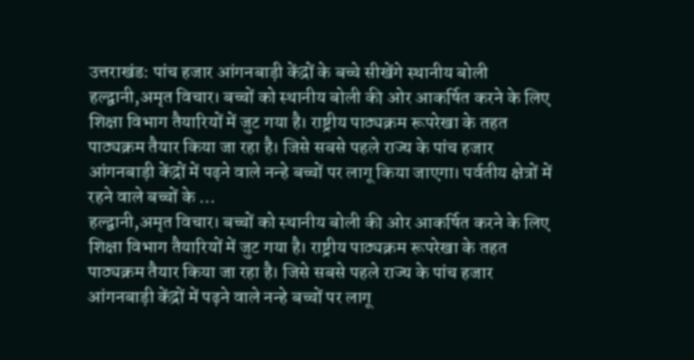उत्तराखंड: पांच हजार आंगनबाड़ी केंद्रों के बच्चे सीखेंगे स्थानीय बोली
हल्द्वानी,अमृत विचार। बच्चों को स्थानीय बोली की ओर आकर्षित करने के लिए शिक्षा विभाग तैयारियों में जुट गया है। राष्ट्रीय पाठ्यक्रम रूपरेखा के तहत पाठ्यक्रम तैयार किया जा रहा है। जिसे सबसे पहले राज्य के पांच हजार आंगनबाड़ी केंद्रों में पढ़ने वाले नन्हे बच्चों पर लागू किया जाएगा। पर्वतीय क्षेत्रों में रहने वाले बच्चों के …
हल्द्वानी,अमृत विचार। बच्चों को स्थानीय बोली की ओर आकर्षित करने के लिए शिक्षा विभाग तैयारियों में जुट गया है। राष्ट्रीय पाठ्यक्रम रूपरेखा के तहत पाठ्यक्रम तैयार किया जा रहा है। जिसे सबसे पहले राज्य के पांच हजार आंगनबाड़ी केंद्रों में पढ़ने वाले नन्हे बच्चों पर लागू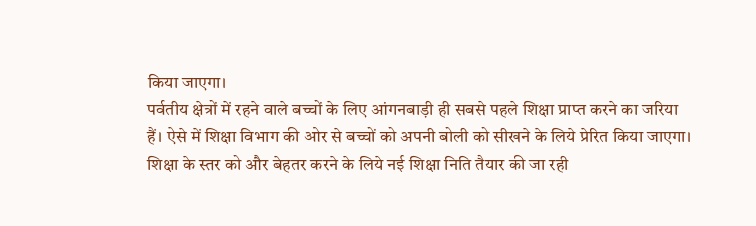किया जाएगा।
पर्वतीय क्षेत्रों में रहने वाले बच्चों के लिए आंगनबाड़ी ही सबसे पहले शिक्षा प्राप्त करने का जरिया हैं। ऐसे में शिक्षा विभाग की ओर से बच्चों को अपनी बोली को सीखने के लिये प्रेरित किया जाएगा। शिक्षा के स्तर को और बेहतर करने के लिये नई शिक्षा निति तैयार की जा रही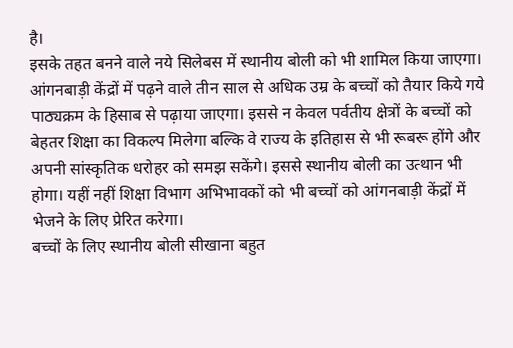है।
इसके तहत बनने वाले नये सिलेबस में स्थानीय बोली को भी शामिल किया जाएगा। आंगनबाड़ी केंद्रों में पढ़ने वाले तीन साल से अधिक उम्र के बच्चों को तैयार किये गये पाठ्यक्रम के हिसाब से पढ़ाया जाएगा। इससे न केवल पर्वतीय क्षेत्रों के बच्चों को बेहतर शिक्षा का विकल्प मिलेगा बल्कि वे राज्य के इतिहास से भी रूबरू होंगे और अपनी सांस्कृतिक धरोहर को समझ सकेंगे। इससे स्थानीय बोली का उत्थान भी होगा। यहीं नहीं शिक्षा विभाग अभिभावकों को भी बच्चों को आंगनबाड़ी केंद्रों में भेजने के लिए प्रेरित करेगा।
बच्चों के लिए स्थानीय बोली सीखाना बहुत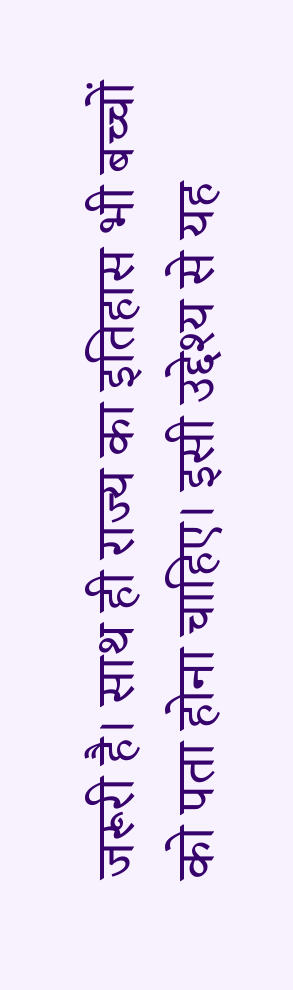जरूरी है। साथ ही राज्य का इतिहास भी बच्चों को पता होना चाहिए। इसी उद्देश्य से यह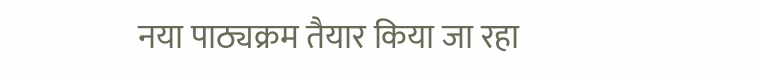नया पाठ्यक्रम तैयार किया जा रहा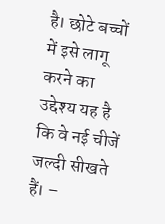है। छोटे बच्चों में इसे लागू करने का उद्देश्य यह है कि वे नई चीजें जल्दी सीखते हैं। –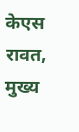केएस रावत, मुख्य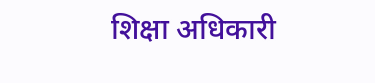शिक्षा अधिकारी